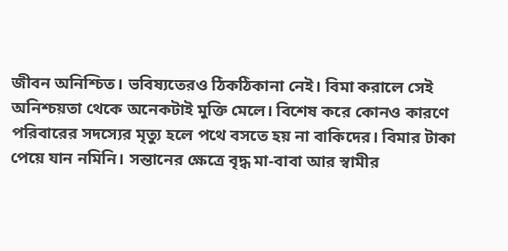জীবন অনিশ্চিত। ভবিষ্যতেরও ঠিকঠিকানা নেই। বিমা করালে সেই অনিশ্চয়তা থেকে অনেকটাই মুক্তি মেলে। বিশেষ করে কোনও কারণে পরিবারের সদস্যের মৃত্যু হলে পথে বসতে হয় না বাকিদের। বিমার টাকা পেয়ে যান নমিনি। সন্তানের ক্ষেত্রে বৃদ্ধ মা-বাবা আর স্বামীর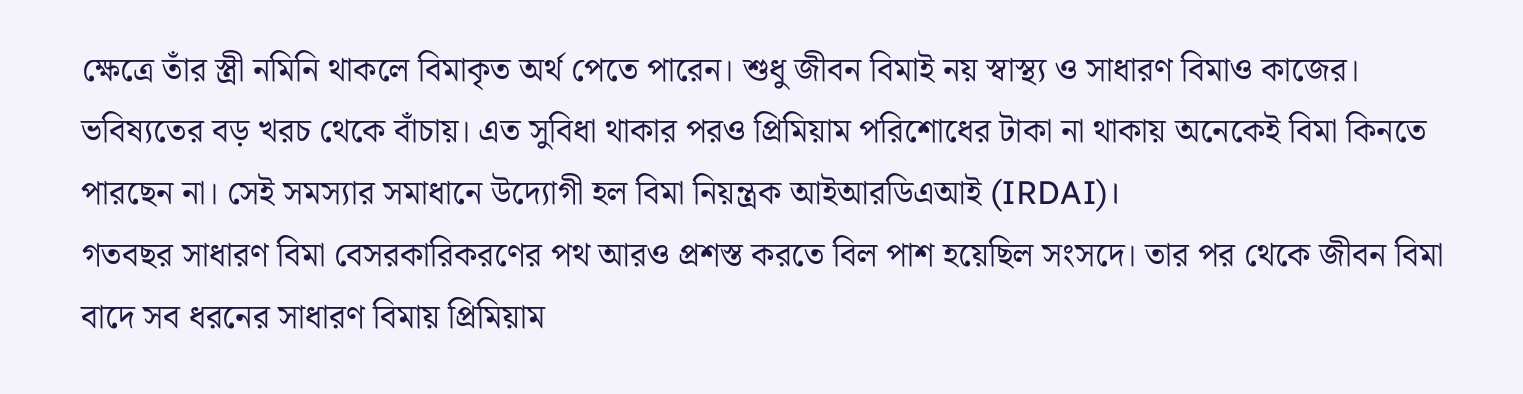ক্ষেত্রে তাঁর স্ত্রী নমিনি থাকলে বিমাকৃত অর্থ পেতে পারেন। শুধু জীবন বিমাই নয় স্বাস্থ্য ও সাধারণ বিমাও কাজের। ভবিষ্যতের বড় খরচ থেকে বাঁচায়। এত সুবিধা থাকার পরও প্রিমিয়াম পরিশোধের টাকা না থাকায় অনেকেই বিমা কিনতে পারছেন না। সেই সমস্যার সমাধানে উদ্যোগী হল বিমা নিয়ন্ত্রক আইআরডিএআই (IRDAI)।
গতবছর সাধারণ বিমা বেসরকারিকরণের পথ আরও প্রশস্ত করতে বিল পাশ হয়েছিল সংসদে। তার পর থেকে জীবন বিমা বাদে সব ধরনের সাধারণ বিমায় প্রিমিয়াম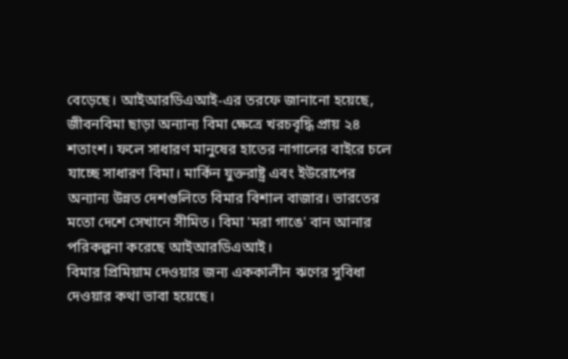বেড়েছে। আইআরডিএআই-এর তরফে জানানো হয়েছে, জীবনবিমা ছাড়া অন্যান্য বিমা ক্ষেত্রে খরচবৃদ্ধি প্রায় ২৪ শতাংশ। ফলে সাধারণ মানুষের হাতের নাগালের বাইরে চলে যাচ্ছে সাধারণ বিমা। মার্কিন যুক্তরাষ্ট্র এবং ইউরোপের অন্যান্য উন্নত দেশগুলিতে বিমার বিশাল বাজার। ভারতের মতো দেশে সেখানে সীমিত। বিমা 'মরা গাঙে' বান আনার পরিকল্পনা করেছে আইআরডিএআই।
বিমার প্রিমিয়াম দেওয়ার জন্য এককালীন ঋণের সুবিধা দেওয়ার কথা ভাবা হয়েছে।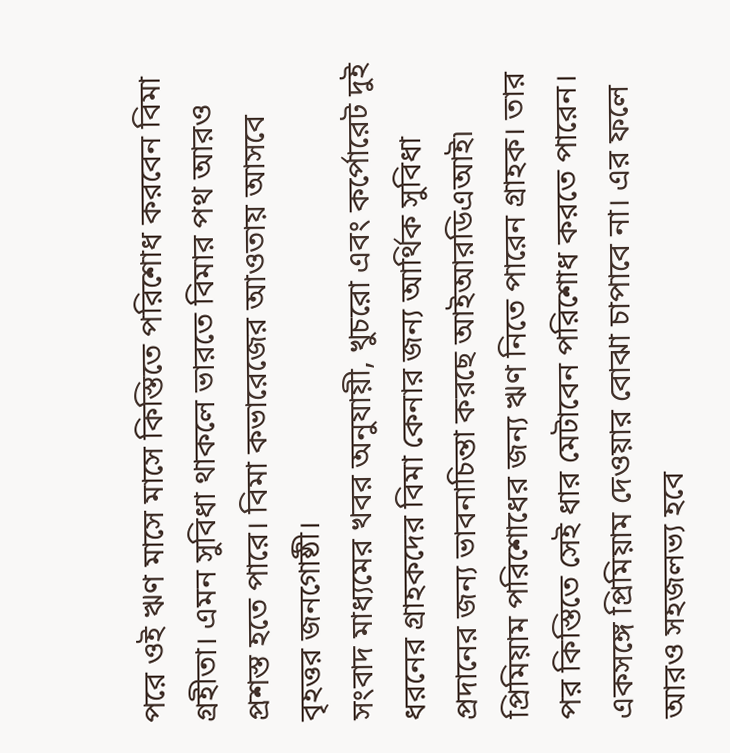পরে ওই ঋণ মাসে মাসে কিস্তিতে পরিশোধ করবেন বিমা গ্রহীতা। এমন সুবিধা থাকলে ভারতে বিমার পথ আরও প্রশস্ত হতে পারে। বিমা কভারেজের আওতায় আসবে বৃহত্তর জনগোষ্ঠী।
সংবাদ মাধ্যমের খবর অনুযায়ী, খুচরো এবং কর্পোরেট দুই ধরনের গ্রাহকদের বিমা কেনার জন্য আর্থিক সুবিধা প্রদানের জন্য ভাবনাচিন্তা করছে আইআরডিএআই৷ প্রিমিয়াম পরিশোধের জন্য ঋণ নিতে পারেন গ্রাহক। তার পর কিস্তিতে সেই ধার মেটাবেন পরিশোধ করতে পারেন। একসঙ্গে প্রিমিয়াম দেওয়ার বোঝা চাপাবে না। এর ফলে আরও সহজলভ্য হবে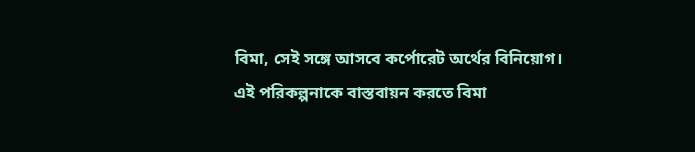বিমা, সেই সঙ্গে আসবে কর্পোরেট অর্থের বিনিয়োগ।
এই পরিকল্পনাকে বাস্তবায়ন করতে বিমা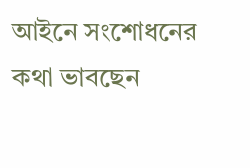আইনে সংশোধনের কথা ভাবছেন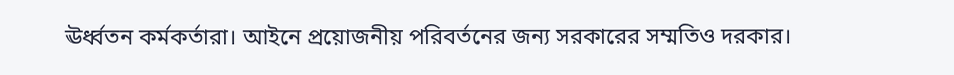ঊর্ধ্বতন কর্মকর্তারা। আইনে প্রয়োজনীয় পরিবর্তনের জন্য সরকারের সম্মতিও দরকার।